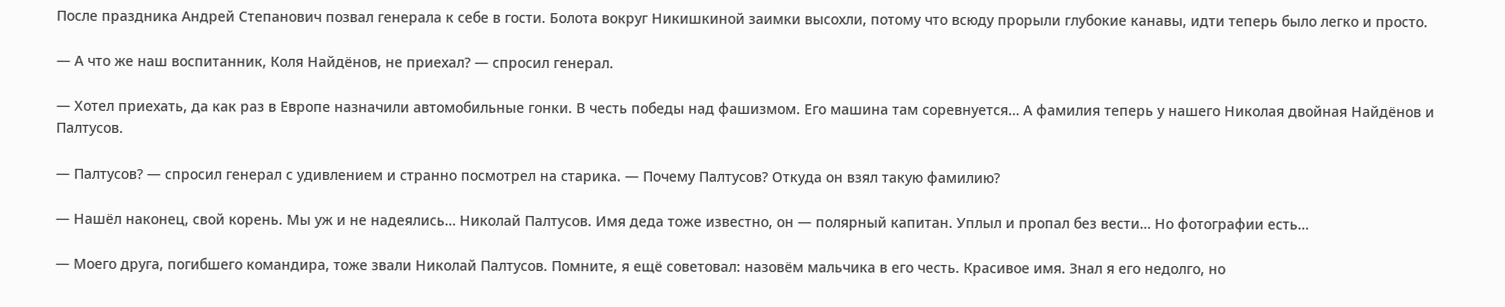После праздника Андрей Степанович позвал генерала к себе в гости. Болота вокруг Никишкиной заимки высохли, потому что всюду прорыли глубокие канавы, идти теперь было легко и просто.

— А что же наш воспитанник, Коля Найдёнов, не приехал? — спросил генерал.

— Хотел приехать, да как раз в Европе назначили автомобильные гонки. В честь победы над фашизмом. Его машина там соревнуется… А фамилия теперь у нашего Николая двойная Найдёнов и Палтусов.

— Палтусов? — спросил генерал с удивлением и странно посмотрел на старика. — Почему Палтусов? Откуда он взял такую фамилию?

— Нашёл наконец, свой корень. Мы уж и не надеялись… Николай Палтусов. Имя деда тоже известно, он — полярный капитан. Уплыл и пропал без вести… Но фотографии есть…

— Моего друга, погибшего командира, тоже звали Николай Палтусов. Помните, я ещё советовал: назовём мальчика в его честь. Красивое имя. Знал я его недолго, но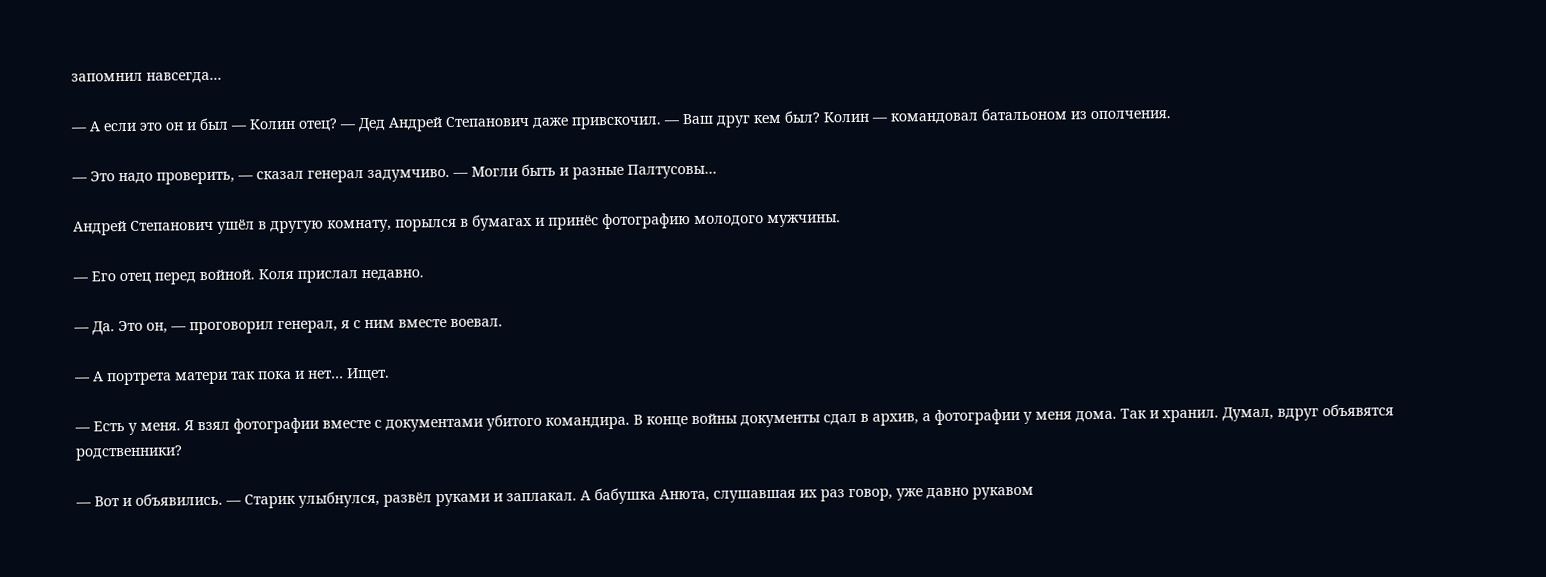запомнил навсегда…

— А если это он и был — Колин отец? — Дед Андрей Степанович даже привскочил. — Ваш друг кем был? Колин — командовал батальоном из ополчения.

— Это надо проверить, — сказал генерал задумчиво. — Могли быть и разные Палтусовы…

Андрей Степанович ушёл в другую комнату, порылся в бумагах и принёс фотографию молодого мужчины.

— Его отец перед войной. Коля прислал недавно.

— Да. Это он, — проговорил генерал, я с ним вместе воевал.

— А портрета матери так пока и нет… Ищет.

— Есть у меня. Я взял фотографии вместе с документами убитого командира. В конце войны документы сдал в архив, а фотографии у меня дома. Так и хранил. Думал, вдруг объявятся родственники?

— Вот и объявились. — Старик улыбнулся, развёл руками и заплакал. А бабушка Анюта, слушавшая их раз говор, уже давно рукавом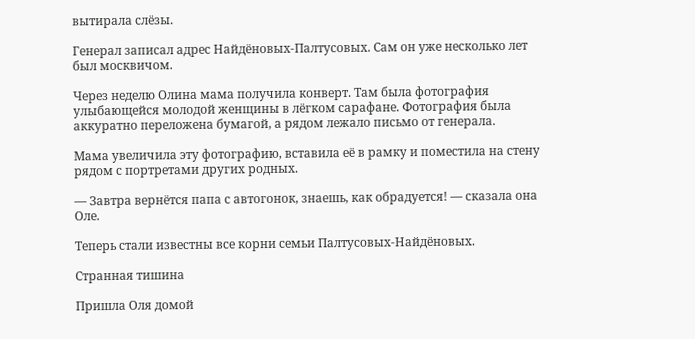вытирала слёзы.

Генерал записал адрес Найдёновых-Палтусовых. Сам он уже несколько лет был москвичом.

Через неделю Олина мама получила конверт. Там была фотография улыбающейся молодой женщины в лёгком сарафане. Фотография была аккуратно переложена бумагой, а рядом лежало письмо от генерала.

Мама увеличила эту фотографию, вставила её в рамку и поместила на стену рядом с портретами других родных.

— Завтра вернётся папа с автогонок, знаешь, как обрадуется! — сказала она Оле.

Теперь стали известны все корни семьи Палтусовых-Найдёновых.

Странная тишина

Пришла Оля домой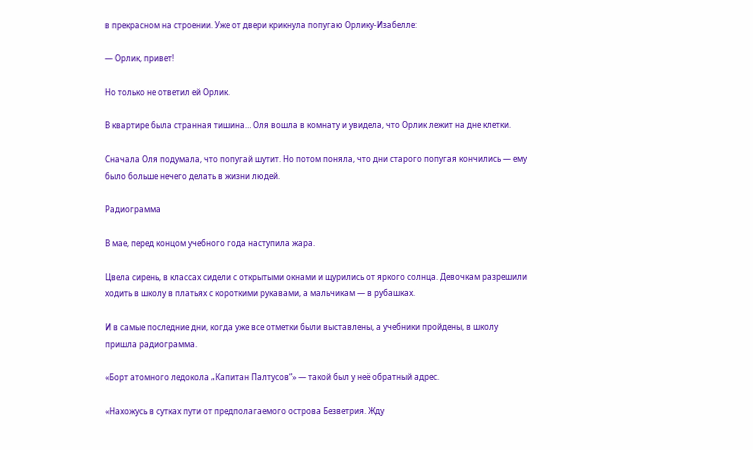в прекрасном на строении. Уже от двери крикнула попугаю Орлику-Изабелле:

— Орлик, привет!

Но только не ответил ей Орлик.

В квартире была странная тишина… Оля вошла в комнату и увидела, что Орлик лежит на дне клетки.

Сначала Оля подумала, что попугай шутит. Но потом поняла, что дни старого попугая кончились — ему было больше нечего делать в жизни людей.

Радиограмма

В мае, перед концом учебного года наступила жара.

Цвела сирень, в классах сидели с открытыми окнами и щурились от яркого солнца. Девочкам разрешили ходить в школу в платьях с короткими рукавами, а мальчикам — в рубашках.

И в самые последние дни, когда уже все отметки были выставлены, а учебники пройдены, в школу пришла радиограмма.

«Борт атомного ледокола „Капитан Палтусов“» — такой был у неё обратный адрес.

«Нахожусь в сутках пути от предполагаемого острова Безветрия. Жду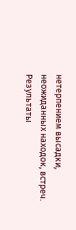нетерпением высадки, неожиданных находок, встреч. Результаты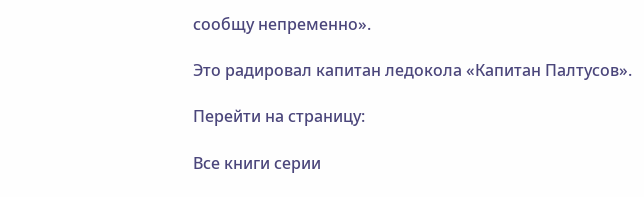сообщу непременно».

Это радировал капитан ледокола «Капитан Палтусов».

Перейти на страницу:

Все книги серии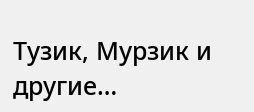Тузик, Мурзик и другие…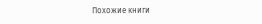Похожие книги